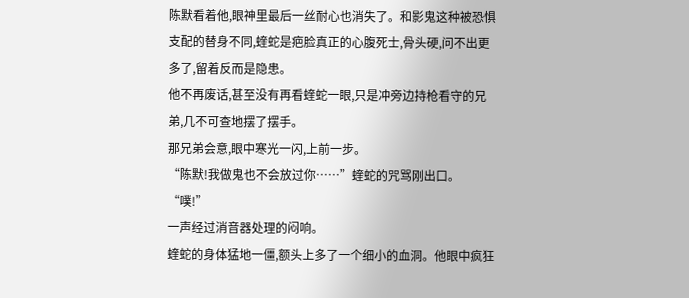陈默看着他,眼神里最后一丝耐心也消失了。和影鬼这种被恐惧支配的替身不同,蝰蛇是疤脸真正的心腹死士,骨头硬,问不出更多了,留着反而是隐患。
他不再废话,甚至没有再看蝰蛇一眼,只是冲旁边持枪看守的兄弟,几不可查地摆了摆手。
那兄弟会意,眼中寒光一闪,上前一步。
“陈默!我做鬼也不会放过你……”蝰蛇的咒骂刚出口。
“噗!”
一声经过消音器处理的闷响。
蝰蛇的身体猛地一僵,额头上多了一个细小的血洞。他眼中疯狂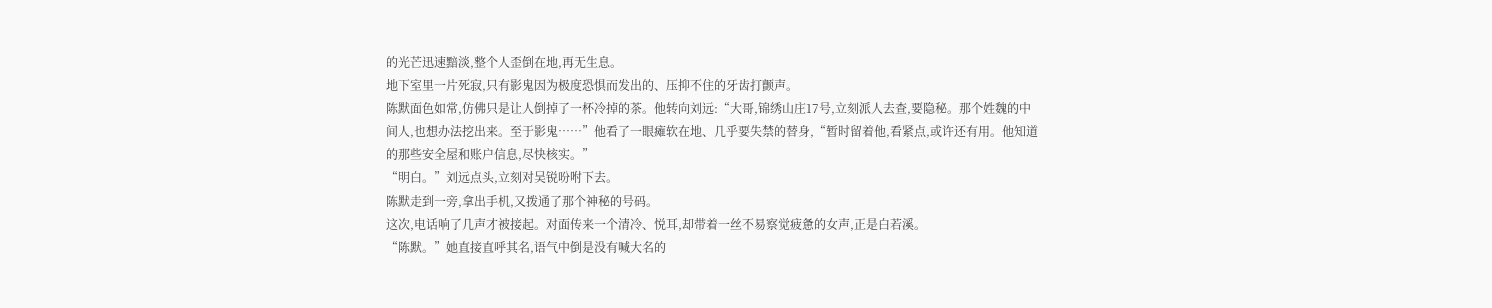的光芒迅速黯淡,整个人歪倒在地,再无生息。
地下室里一片死寂,只有影鬼因为极度恐惧而发出的、压抑不住的牙齿打颤声。
陈默面色如常,仿佛只是让人倒掉了一杯冷掉的茶。他转向刘远:“大哥,锦绣山庄17号,立刻派人去查,要隐秘。那个姓魏的中间人,也想办法挖出来。至于影鬼……”他看了一眼瘫软在地、几乎要失禁的替身,“暂时留着他,看紧点,或许还有用。他知道的那些安全屋和账户信息,尽快核实。”
“明白。”刘远点头,立刻对吴锐吩咐下去。
陈默走到一旁,拿出手机,又拨通了那个神秘的号码。
这次,电话响了几声才被接起。对面传来一个清冷、悦耳,却带着一丝不易察觉疲惫的女声,正是白若溪。
“陈默。”她直接直呼其名,语气中倒是没有喊大名的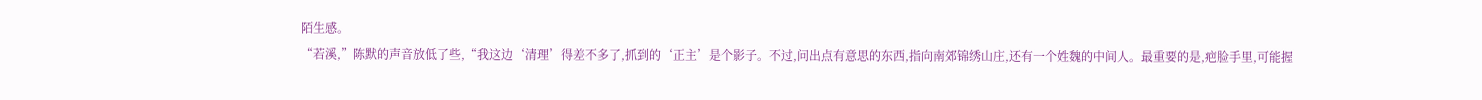陌生感。
“若溪,”陈默的声音放低了些,“我这边‘清理’得差不多了,抓到的‘正主’是个影子。不过,问出点有意思的东西,指向南郊锦绣山庄,还有一个姓魏的中间人。最重要的是,疤脸手里,可能握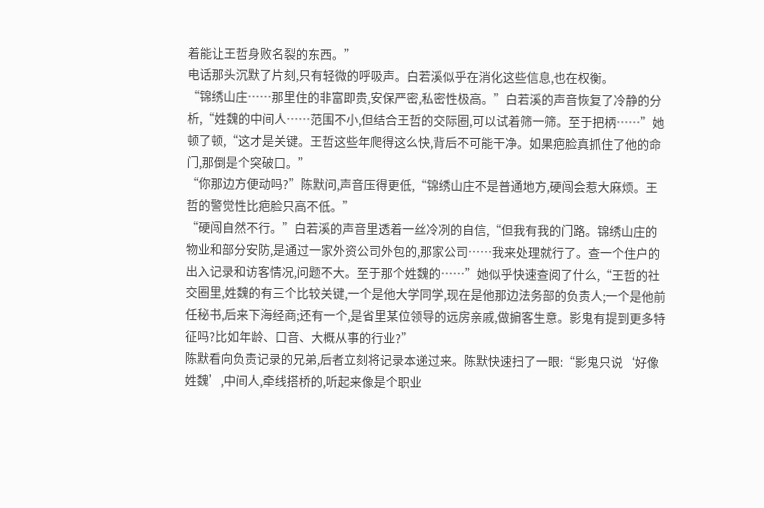着能让王哲身败名裂的东西。”
电话那头沉默了片刻,只有轻微的呼吸声。白若溪似乎在消化这些信息,也在权衡。
“锦绣山庄……那里住的非富即贵,安保严密,私密性极高。”白若溪的声音恢复了冷静的分析,“姓魏的中间人……范围不小,但结合王哲的交际圈,可以试着筛一筛。至于把柄……”她顿了顿,“这才是关键。王哲这些年爬得这么快,背后不可能干净。如果疤脸真抓住了他的命门,那倒是个突破口。”
“你那边方便动吗?”陈默问,声音压得更低,“锦绣山庄不是普通地方,硬闯会惹大麻烦。王哲的警觉性比疤脸只高不低。”
“硬闯自然不行。”白若溪的声音里透着一丝冷冽的自信,“但我有我的门路。锦绣山庄的物业和部分安防,是通过一家外资公司外包的,那家公司……我来处理就行了。查一个住户的出入记录和访客情况,问题不大。至于那个姓魏的……”她似乎快速查阅了什么,“王哲的社交圈里,姓魏的有三个比较关键,一个是他大学同学,现在是他那边法务部的负责人;一个是他前任秘书,后来下海经商;还有一个,是省里某位领导的远房亲戚,做掮客生意。影鬼有提到更多特征吗?比如年龄、口音、大概从事的行业?”
陈默看向负责记录的兄弟,后者立刻将记录本递过来。陈默快速扫了一眼:“影鬼只说‘好像姓魏’,中间人,牵线搭桥的,听起来像是个职业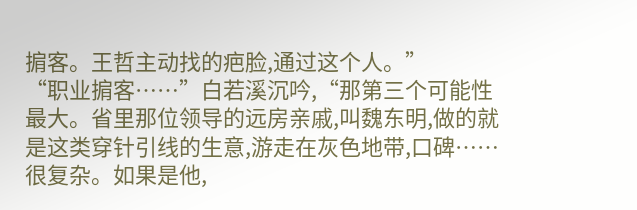掮客。王哲主动找的疤脸,通过这个人。”
“职业掮客……”白若溪沉吟,“那第三个可能性最大。省里那位领导的远房亲戚,叫魏东明,做的就是这类穿针引线的生意,游走在灰色地带,口碑……很复杂。如果是他,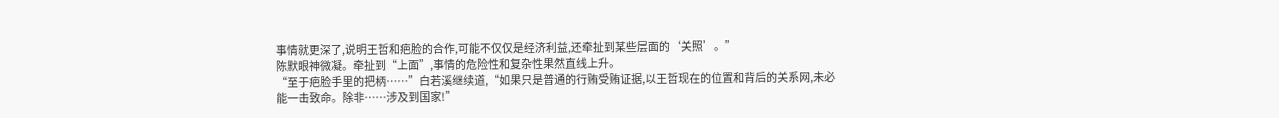事情就更深了,说明王哲和疤脸的合作,可能不仅仅是经济利益,还牵扯到某些层面的‘关照’。”
陈默眼神微凝。牵扯到“上面”,事情的危险性和复杂性果然直线上升。
“至于疤脸手里的把柄……”白若溪继续道,“如果只是普通的行贿受贿证据,以王哲现在的位置和背后的关系网,未必能一击致命。除非……涉及到国家!”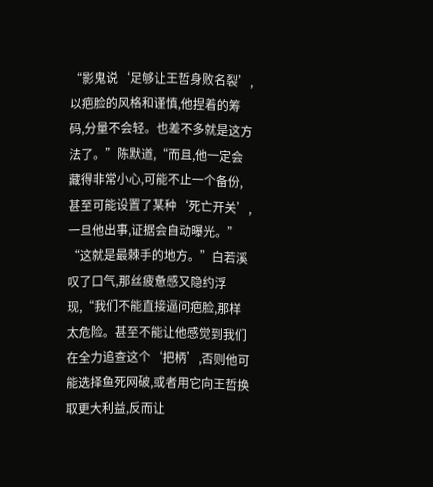“影鬼说‘足够让王哲身败名裂’,以疤脸的风格和谨慎,他捏着的筹码,分量不会轻。也差不多就是这方法了。”陈默道,“而且,他一定会藏得非常小心,可能不止一个备份,甚至可能设置了某种‘死亡开关’,一旦他出事,证据会自动曝光。”
“这就是最棘手的地方。”白若溪叹了口气,那丝疲惫感又隐约浮现,“我们不能直接逼问疤脸,那样太危险。甚至不能让他感觉到我们在全力追查这个‘把柄’,否则他可能选择鱼死网破,或者用它向王哲换取更大利益,反而让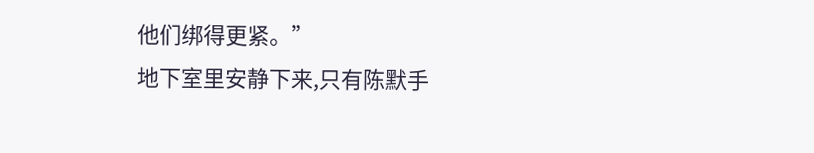他们绑得更紧。”
地下室里安静下来,只有陈默手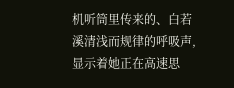机听筒里传来的、白若溪清浅而规律的呼吸声,显示着她正在高速思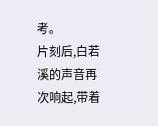考。
片刻后,白若溪的声音再次响起,带着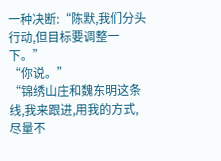一种决断:“陈默,我们分头行动,但目标要调整一下。”
“你说。”
“锦绣山庄和魏东明这条线,我来跟进,用我的方式,尽量不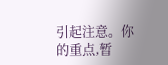引起注意。你的重点,暂